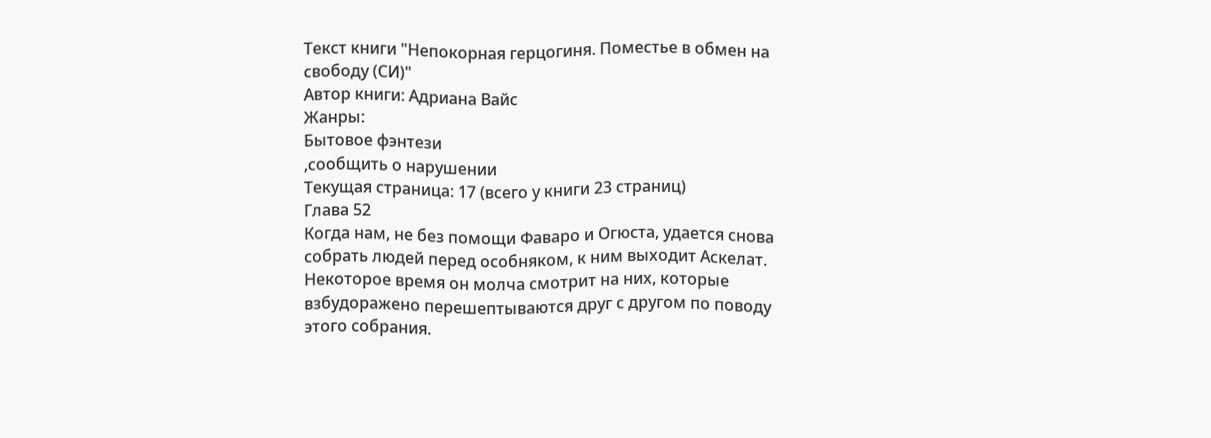Текст книги "Непокорная герцогиня. Поместье в обмен на свободу (СИ)"
Автор книги: Адриана Вайс
Жанры:
Бытовое фэнтези
,сообщить о нарушении
Текущая страница: 17 (всего у книги 23 страниц)
Глава 52
Когда нам, не без помощи Фаваро и Огюста, удается снова собрать людей перед особняком, к ним выходит Аскелат. Некоторое время он молча смотрит на них, которые взбудоражено перешептываются друг с другом по поводу этого собрания.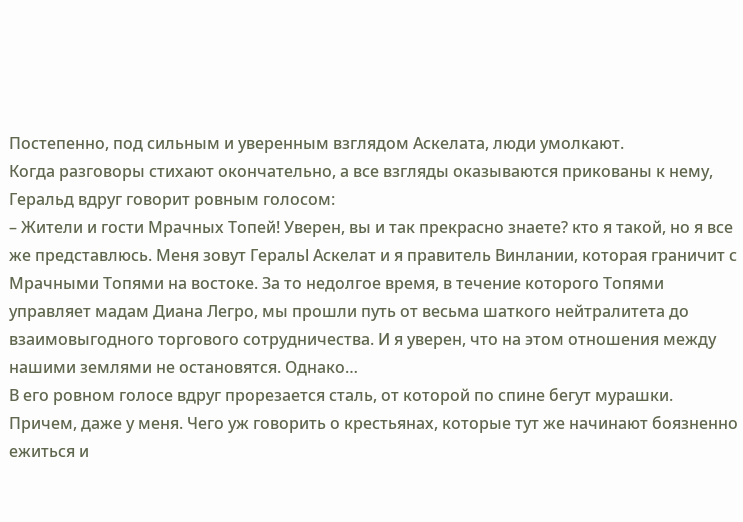Постепенно, под сильным и уверенным взглядом Аскелата, люди умолкают.
Когда разговоры стихают окончательно, а все взгляды оказываются прикованы к нему, Геральд вдруг говорит ровным голосом:
– Жители и гости Мрачных Топей! Уверен, вы и так прекрасно знаете? кто я такой, но я все же представлюсь. Меня зовут Геральl Аскелат и я правитель Винлании, которая граничит с Мрачными Топями на востоке. За то недолгое время, в течение которого Топями управляет мадам Диана Легро, мы прошли путь от весьма шаткого нейтралитета до взаимовыгодного торгового сотрудничества. И я уверен, что на этом отношения между нашими землями не остановятся. Однако…
В его ровном голосе вдруг прорезается сталь, от которой по спине бегут мурашки. Причем, даже у меня. Чего уж говорить о крестьянах, которые тут же начинают боязненно ежиться и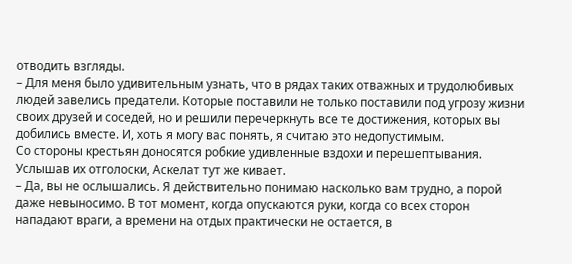отводить взгляды.
– Для меня было удивительным узнать, что в рядах таких отважных и трудолюбивых людей завелись предатели. Которые поставили не только поставили под угрозу жизни своих друзей и соседей, но и решили перечеркнуть все те достижения, которых вы добились вместе. И, хоть я могу вас понять, я считаю это недопустимым.
Со стороны крестьян доносятся робкие удивленные вздохи и перешептывания. Услышав их отголоски, Аскелат тут же кивает.
– Да, вы не ослышались. Я действительно понимаю насколько вам трудно, а порой даже невыносимо. В тот момент, когда опускаются руки, когда со всех сторон нападают враги, а времени на отдых практически не остается, в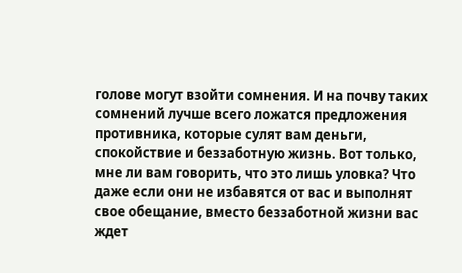голове могут взойти сомнения. И на почву таких сомнений лучше всего ложатся предложения противника, которые сулят вам деньги, спокойствие и беззаботную жизнь. Вот только, мне ли вам говорить, что это лишь уловка? Что даже если они не избавятся от вас и выполнят свое обещание, вместо беззаботной жизни вас ждет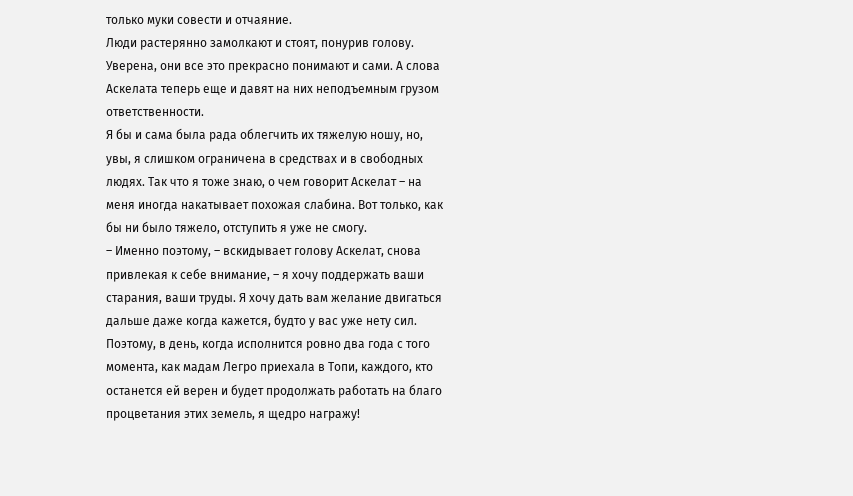только муки совести и отчаяние.
Люди растерянно замолкают и стоят, понурив голову. Уверена, они все это прекрасно понимают и сами. А слова Аскелата теперь еще и давят на них неподъемным грузом ответственности.
Я бы и сама была рада облегчить их тяжелую ношу, но, увы, я слишком ограничена в средствах и в свободных людях. Так что я тоже знаю, о чем говорит Аскелат – на меня иногда накатывает похожая слабина. Вот только, как бы ни было тяжело, отступить я уже не смогу.
– Именно поэтому, – вскидывает голову Аскелат, снова привлекая к себе внимание, – я хочу поддержать ваши старания, ваши труды. Я хочу дать вам желание двигаться дальше даже когда кажется, будто у вас уже нету сил. Поэтому, в день, когда исполнится ровно два года с того момента, как мадам Легро приехала в Топи, каждого, кто останется ей верен и будет продолжать работать на благо процветания этих земель, я щедро награжу!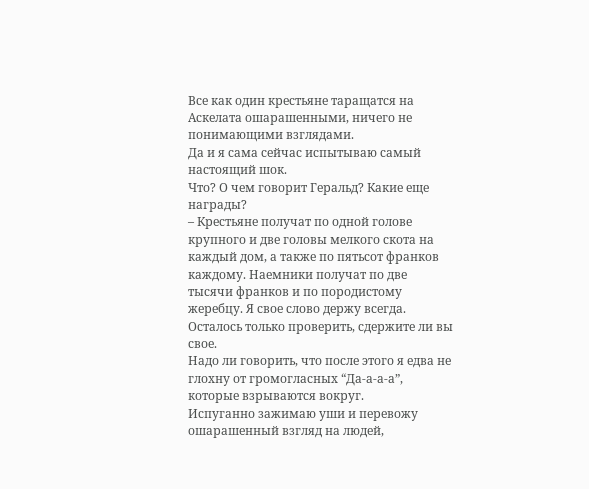Все как один крестьяне таращатся на Аскелата ошарашенными, ничего не понимающими взглядами.
Да и я сама сейчас испытываю самый настоящий шок.
Что? О чем говорит Геральд? Какие еще награды?
– Крестьяне получат по одной голове крупного и две головы мелкого скота на каждый дом, а также по пятьсот франков каждому. Наемники получат по две тысячи франков и по породистому жеребцу. Я свое слово держу всегда. Осталось только проверить, сдержите ли вы свое.
Надо ли говорить, что после этого я едва не глохну от громогласных “Да-а-а-а”, которые взрываются вокруг.
Испуганно зажимаю уши и перевожу ошарашенный взгляд на людей,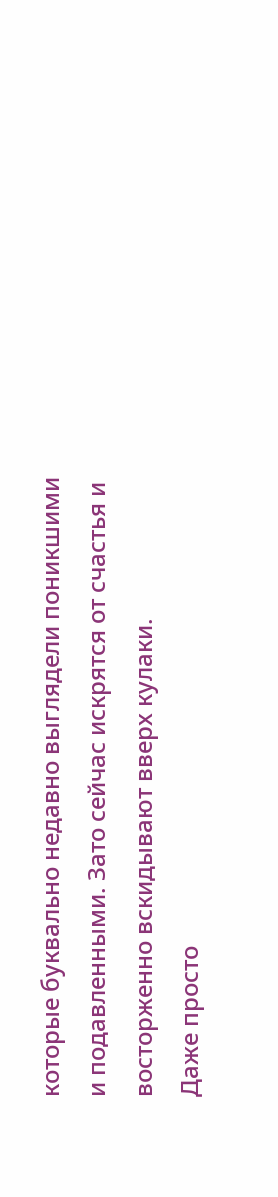которые буквально недавно выглядели поникшими и подавленными. Зато сейчас искрятся от счастья и восторженно вскидывают вверх кулаки.
Даже просто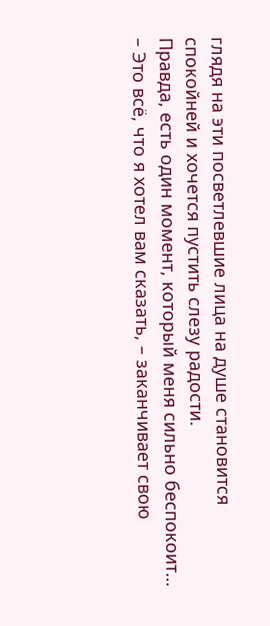глядя на эти посветлевшие лица на душе становится спокойней и хочется пустить слезу радости.
Правда, есть один момент, который меня сильно беспокоит…
– Это всё, что я хотел вам сказать, – заканчивает свою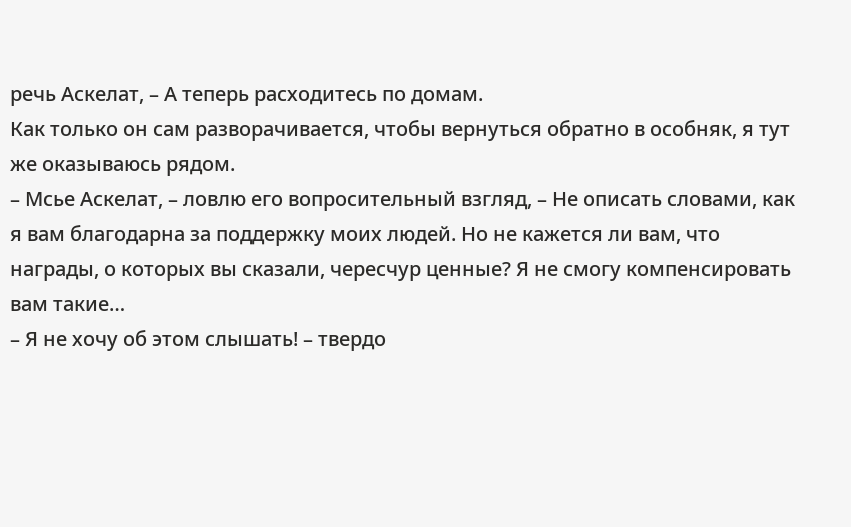речь Аскелат, – А теперь расходитесь по домам.
Как только он сам разворачивается, чтобы вернуться обратно в особняк, я тут же оказываюсь рядом.
– Мсье Аскелат, – ловлю его вопросительный взгляд, – Не описать словами, как я вам благодарна за поддержку моих людей. Но не кажется ли вам, что награды, о которых вы сказали, чересчур ценные? Я не смогу компенсировать вам такие…
– Я не хочу об этом слышать! – твердо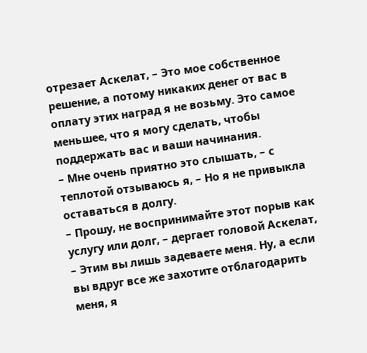отрезает Аскелат, – Это мое собственное решение, а потому никаких денег от вас в оплату этих наград я не возьму. Это самое меньшее, что я могу сделать, чтобы поддержать вас и ваши начинания.
– Мне очень приятно это слышать, – с теплотой отзываюсь я, – Но я не привыкла оставаться в долгу.
– Прошу, не воспринимайте этот порыв как услугу или долг, – дергает головой Аскелат, – Этим вы лишь задеваете меня. Ну, а если вы вдруг все же захотите отблагодарить меня, я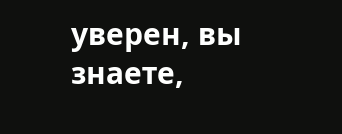уверен, вы знаете,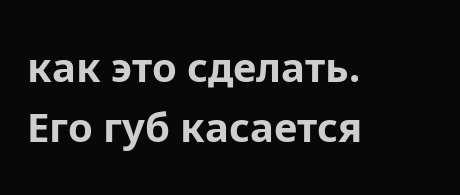как это сделать.
Его губ касается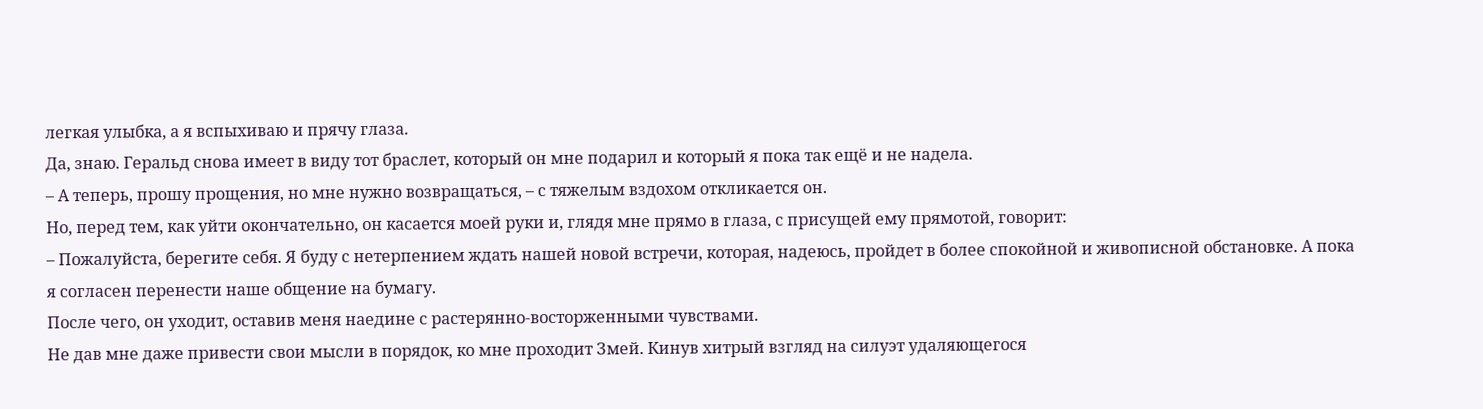легкая улыбка, а я вспыхиваю и прячу глаза.
Да, знаю. Геральд снова имеет в виду тот браслет, который он мне подарил и который я пока так ещё и не надела.
– А теперь, прошу прощения, но мне нужно возвращаться, – с тяжелым вздохом откликается он.
Но, перед тем, как уйти окончательно, он касается моей руки и, глядя мне прямо в глаза, с присущей ему прямотой, говорит:
– Пожалуйста, берегите себя. Я буду с нетерпением ждать нашей новой встречи, которая, надеюсь, пройдет в более спокойной и живописной обстановке. А пока я согласен перенести наше общение на бумагу.
После чего, он уходит, оставив меня наедине с растерянно-восторженными чувствами.
Не дав мне даже привести свои мысли в порядок, ко мне проходит Змей. Кинув хитрый взгляд на силуэт удаляющегося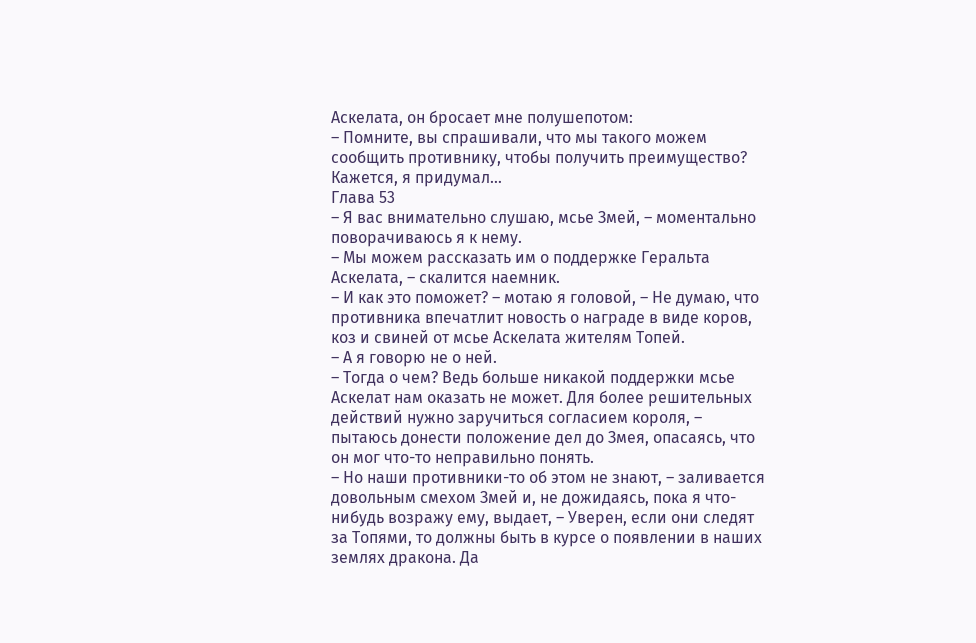Аскелата, он бросает мне полушепотом:
– Помните, вы спрашивали, что мы такого можем сообщить противнику, чтобы получить преимущество? Кажется, я придумал…
Глава 53
– Я вас внимательно слушаю, мсье Змей, – моментально поворачиваюсь я к нему.
– Мы можем рассказать им о поддержке Геральта Аскелата, – скалится наемник.
– И как это поможет? – мотаю я головой, – Не думаю, что противника впечатлит новость о награде в виде коров, коз и свиней от мсье Аскелата жителям Топей.
– А я говорю не о ней.
– Тогда о чем? Ведь больше никакой поддержки мсье Аскелат нам оказать не может. Для более решительных действий нужно заручиться согласием короля, – пытаюсь донести положение дел до Змея, опасаясь, что он мог что-то неправильно понять.
– Но наши противники-то об этом не знают, – заливается довольным смехом Змей и, не дожидаясь, пока я что-нибудь возражу ему, выдает, – Уверен, если они следят за Топями, то должны быть в курсе о появлении в наших землях дракона. Да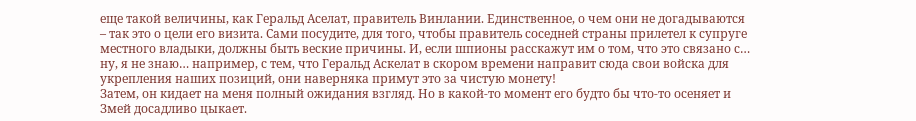еще такой величины, как Геральд Аселат, правитель Винлании. Единственное, о чем они не догадываются – так это о цели его визита. Сами посудите, для того, чтобы правитель соседней страны прилетел к супруге местного владыки, должны быть веские причины. И, если шпионы расскажут им о том, что это связано с… ну, я не знаю… например, с тем, что Геральд Аскелат в скором времени направит сюда свои войска для укрепления наших позиций, они наверняка примут это за чистую монету!
Затем, он кидает на меня полный ожидания взгляд. Но в какой-то момент его будто бы что-то осеняет и Змей досадливо цыкает.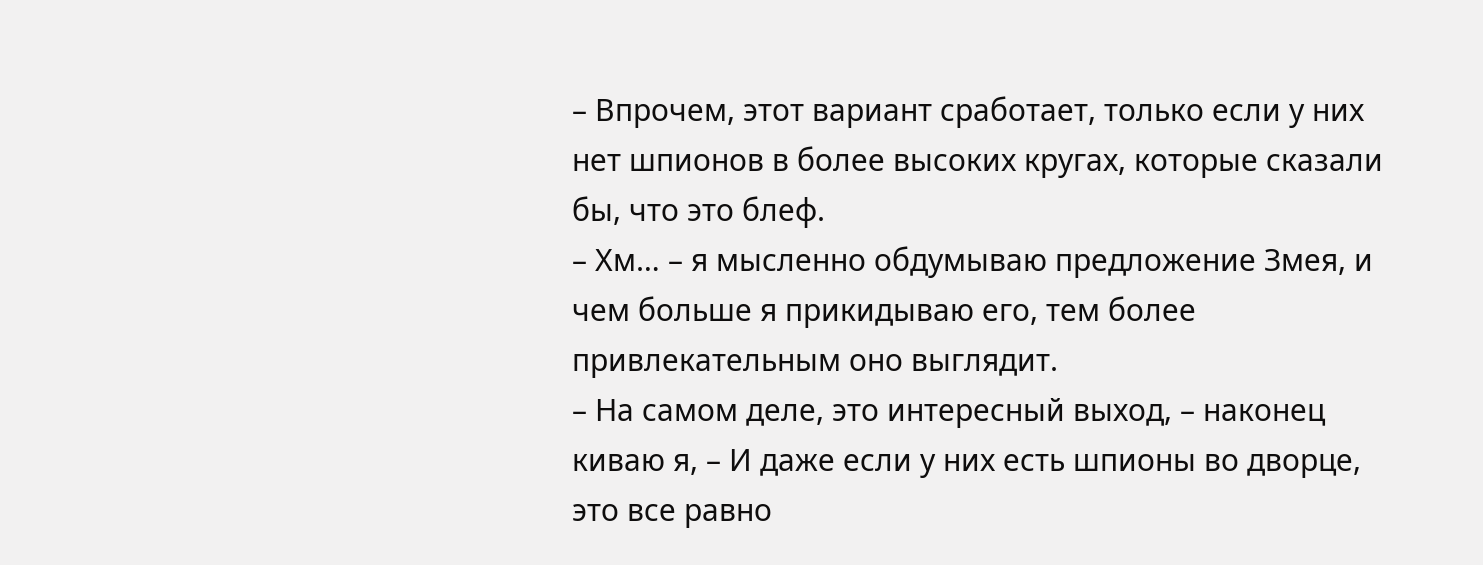– Впрочем, этот вариант сработает, только если у них нет шпионов в более высоких кругах, которые сказали бы, что это блеф.
– Хм… – я мысленно обдумываю предложение Змея, и чем больше я прикидываю его, тем более привлекательным оно выглядит.
– На самом деле, это интересный выход, – наконец киваю я, – И даже если у них есть шпионы во дворце, это все равно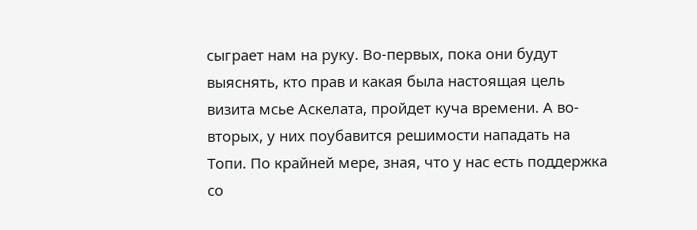сыграет нам на руку. Во-первых, пока они будут выяснять, кто прав и какая была настоящая цель визита мсье Аскелата, пройдет куча времени. А во-вторых, у них поубавится решимости нападать на Топи. По крайней мере, зная, что у нас есть поддержка со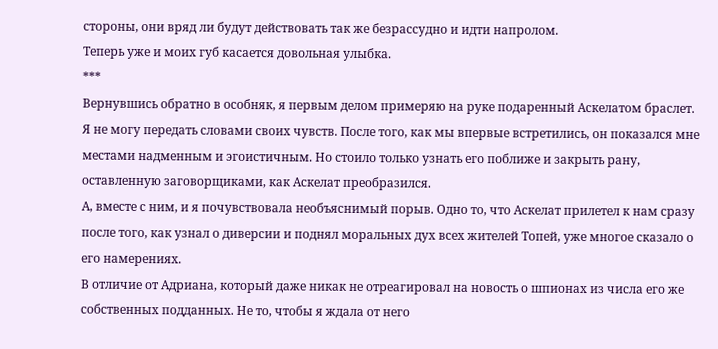стороны, они вряд ли будут действовать так же безрассудно и идти напролом.
Теперь уже и моих губ касается довольная улыбка.
***
Вернувшись обратно в особняк, я первым делом примеряю на руке подаренный Аскелатом браслет. Я не могу передать словами своих чувств. После того, как мы впервые встретились, он показался мне местами надменным и эгоистичным. Но стоило только узнать его поближе и закрыть рану, оставленную заговорщиками, как Аскелат преобразился.
А, вместе с ним, и я почувствовала необъяснимый порыв. Одно то, что Аскелат прилетел к нам сразу после того, как узнал о диверсии и поднял моральных дух всех жителей Топей, уже многое сказало о его намерениях.
В отличие от Адриана, который даже никак не отреагировал на новость о шпионах из числа его же собственных подданных. Не то, чтобы я ждала от него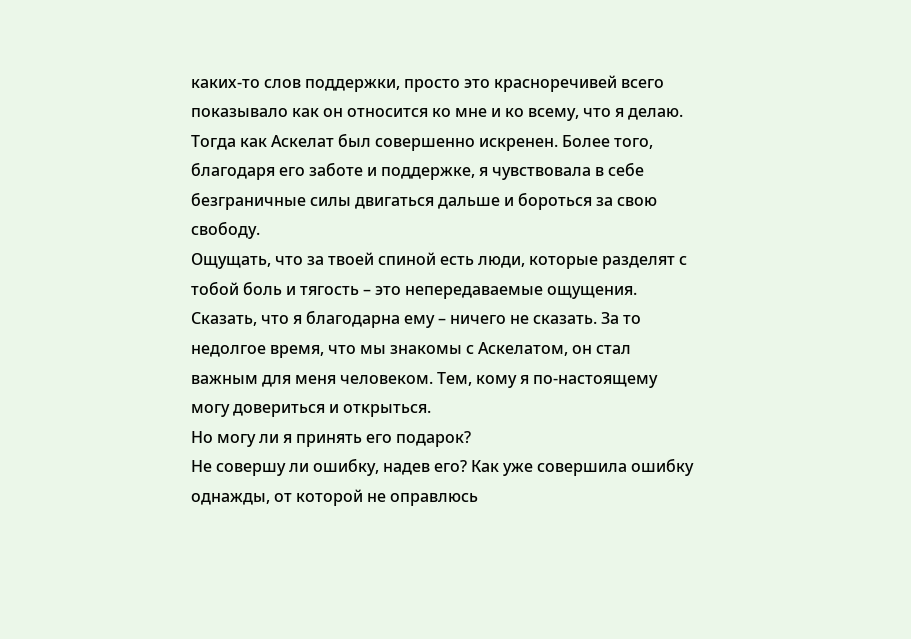каких-то слов поддержки, просто это красноречивей всего показывало как он относится ко мне и ко всему, что я делаю.
Тогда как Аскелат был совершенно искренен. Более того, благодаря его заботе и поддержке, я чувствовала в себе безграничные силы двигаться дальше и бороться за свою свободу.
Ощущать, что за твоей спиной есть люди, которые разделят с тобой боль и тягость – это непередаваемые ощущения.
Сказать, что я благодарна ему – ничего не сказать. За то недолгое время, что мы знакомы с Аскелатом, он стал важным для меня человеком. Тем, кому я по-настоящему могу довериться и открыться.
Но могу ли я принять его подарок?
Не совершу ли ошибку, надев его? Как уже совершила ошибку однажды, от которой не оправлюсь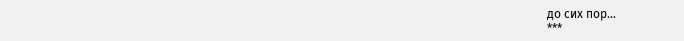до сих пор…
***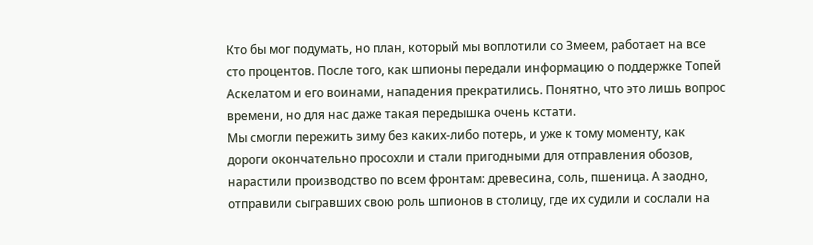Кто бы мог подумать, но план, который мы воплотили со Змеем, работает на все сто процентов. После того, как шпионы передали информацию о поддержке Топей Аскелатом и его воинами, нападения прекратились. Понятно, что это лишь вопрос времени, но для нас даже такая передышка очень кстати.
Мы смогли пережить зиму без каких-либо потерь, и уже к тому моменту, как дороги окончательно просохли и стали пригодными для отправления обозов, нарастили производство по всем фронтам: древесина, соль, пшеница. А заодно, отправили сыгравших свою роль шпионов в столицу, где их судили и сослали на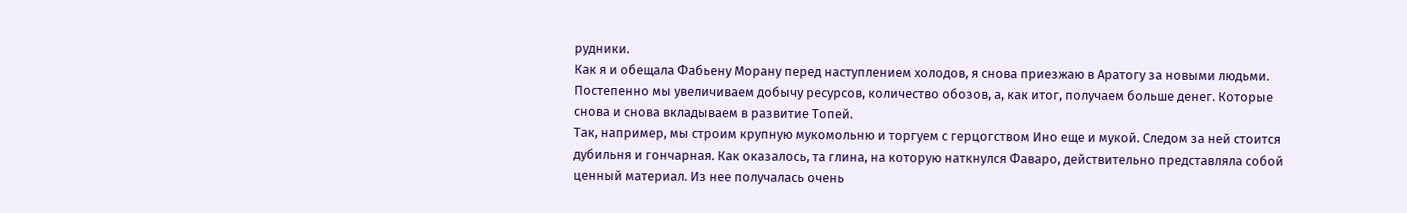рудники.
Как я и обещала Фабьену Морану перед наступлением холодов, я снова приезжаю в Аратогу за новыми людьми. Постепенно мы увеличиваем добычу ресурсов, количество обозов, а, как итог, получаем больше денег. Которые снова и снова вкладываем в развитие Топей.
Так, например, мы строим крупную мукомольню и торгуем с герцогством Ино еще и мукой. Следом за ней стоится дубильня и гончарная. Как оказалось, та глина, на которую наткнулся Фаваро, действительно представляла собой ценный материал. Из нее получалась очень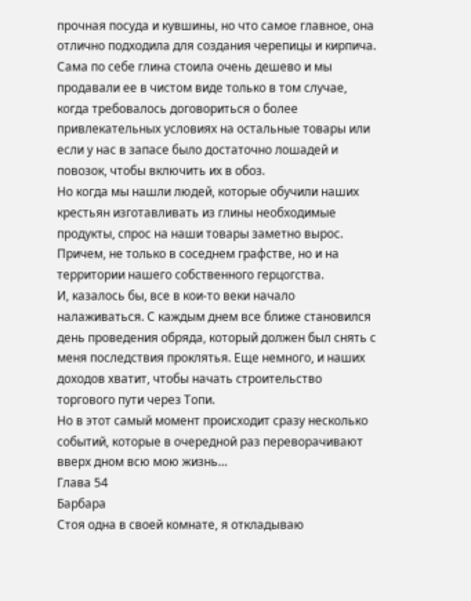прочная посуда и кувшины, но что самое главное, она отлично подходила для создания черепицы и кирпича.
Сама по себе глина стоила очень дешево и мы продавали ее в чистом виде только в том случае, когда требовалось договориться о более привлекательных условиях на остальные товары или если у нас в запасе было достаточно лошадей и повозок, чтобы включить их в обоз.
Но когда мы нашли людей, которые обучили наших крестьян изготавливать из глины необходимые продукты, спрос на наши товары заметно вырос. Причем, не только в соседнем графстве, но и на территории нашего собственного герцогства.
И, казалось бы, все в кои-то веки начало налаживаться. С каждым днем все ближе становился день проведения обряда, который должен был снять с меня последствия проклятья. Еще немного, и наших доходов хватит, чтобы начать строительство торгового пути через Топи.
Но в этот самый момент происходит сразу несколько событий, которые в очередной раз переворачивают вверх дном всю мою жизнь…
Глава 54
Барбара
Стоя одна в своей комнате, я откладываю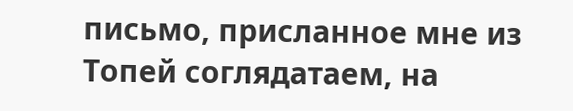письмо, присланное мне из Топей соглядатаем, на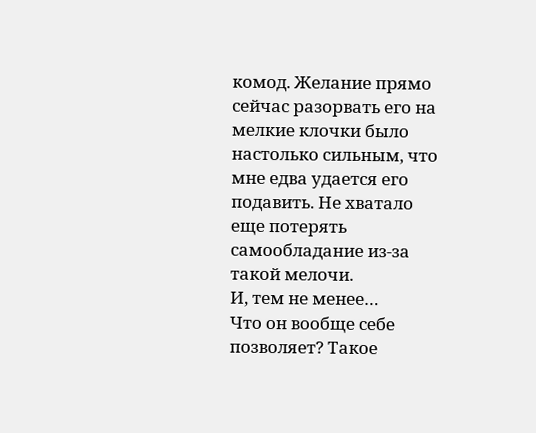комод. Желание прямо сейчас разорвать его на мелкие клочки было настолько сильным, что мне едва удается его подавить. Не хватало еще потерять самообладание из-за такой мелочи.
И, тем не менее…
Что он вообще себе позволяет? Такое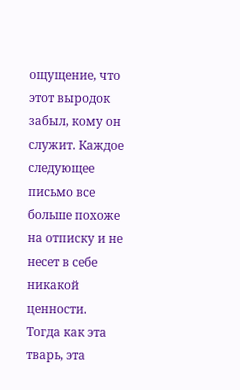ощущение, что этот выродок забыл, кому он служит. Каждое следующее письмо все больше похоже на отписку и не несет в себе никакой ценности.
Тогда как эта тварь, эта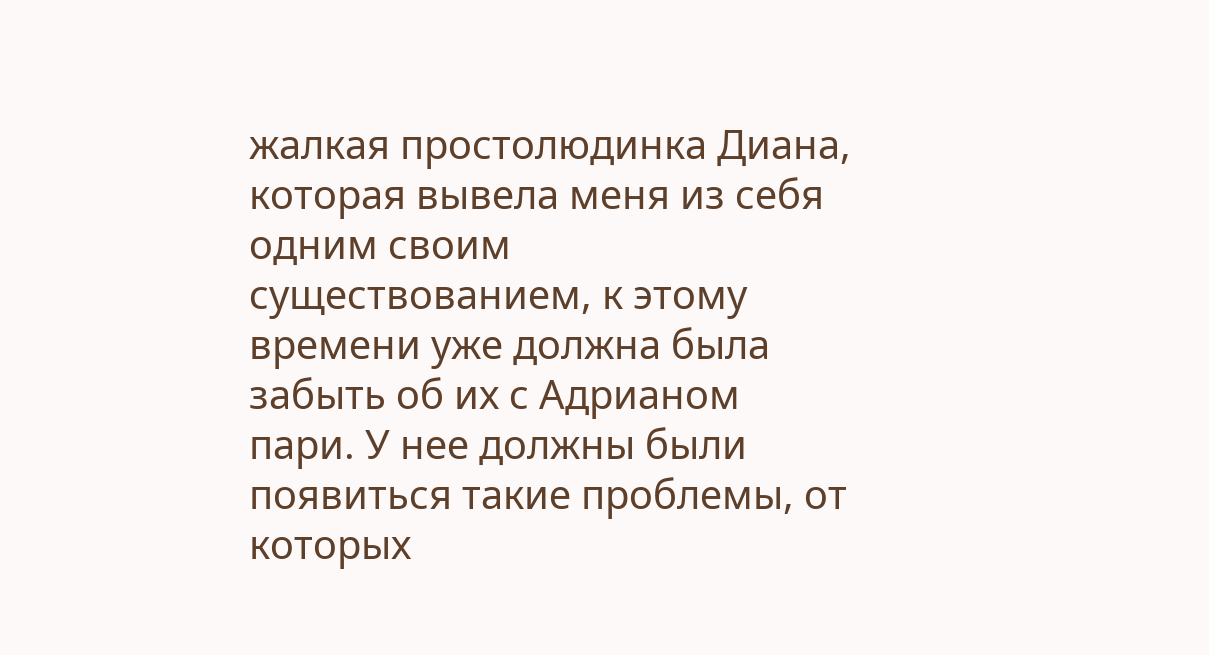жалкая простолюдинка Диана, которая вывела меня из себя одним своим существованием, к этому времени уже должна была забыть об их с Адрианом пари. У нее должны были появиться такие проблемы, от которых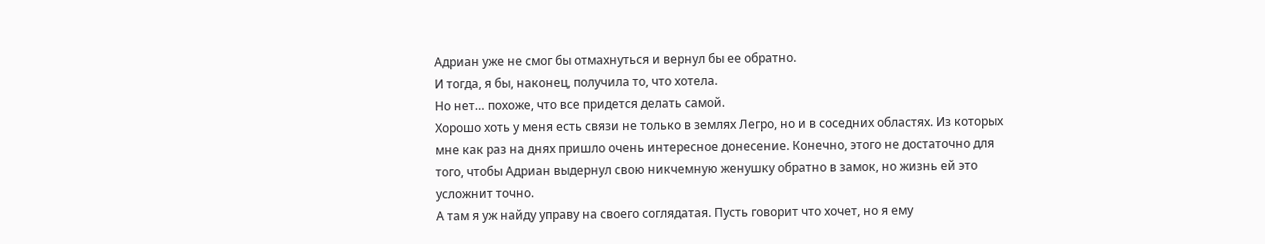Адриан уже не смог бы отмахнуться и вернул бы ее обратно.
И тогда, я бы, наконец, получила то, что хотела.
Но нет… похоже, что все придется делать самой.
Хорошо хоть у меня есть связи не только в землях Легро, но и в соседних областях. Из которых мне как раз на днях пришло очень интересное донесение. Конечно, этого не достаточно для того, чтобы Адриан выдернул свою никчемную женушку обратно в замок, но жизнь ей это усложнит точно.
А там я уж найду управу на своего соглядатая. Пусть говорит что хочет, но я ему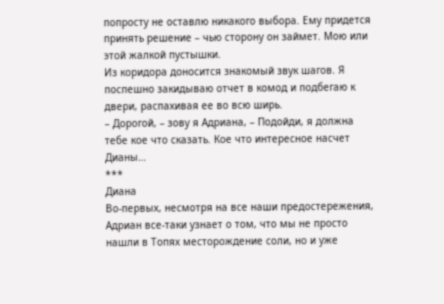попросту не оставлю никакого выбора. Ему придется принять решение – чью сторону он займет. Мою или этой жалкой пустышки.
Из коридора доносится знакомый звук шагов. Я поспешно закидываю отчет в комод и подбегаю к двери, распахивая ее во всю ширь.
– Дорогой, – зову я Адриана, – Подойди, я должна тебе кое что сказать. Кое что интересное насчет Дианы…
***
Диана
Во-первых, несмотря на все наши предостережения, Адриан все-таки узнает о том, что мы не просто нашли в Топях месторождение соли, но и уже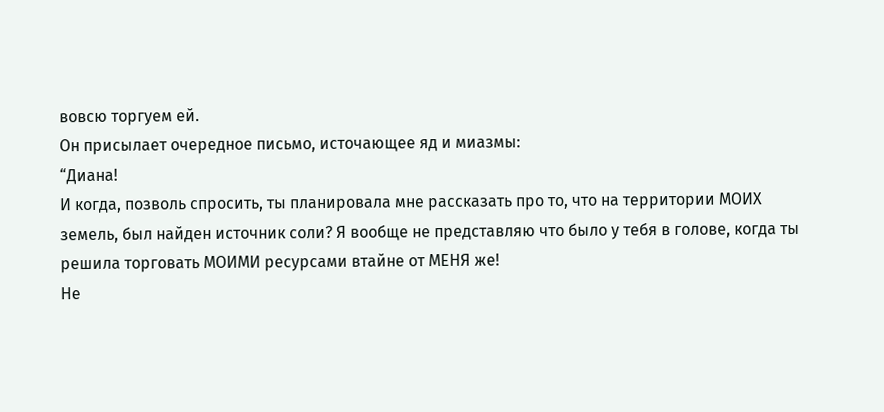вовсю торгуем ей.
Он присылает очередное письмо, источающее яд и миазмы:
“Диана!
И когда, позволь спросить, ты планировала мне рассказать про то, что на территории МОИХ земель, был найден источник соли? Я вообще не представляю что было у тебя в голове, когда ты решила торговать МОИМИ ресурсами втайне от МЕНЯ же!
Не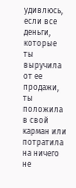удивлюсь, если все деньги, которые ты выручила от ее продажи, ты положила в свой карман или потратила на ничего не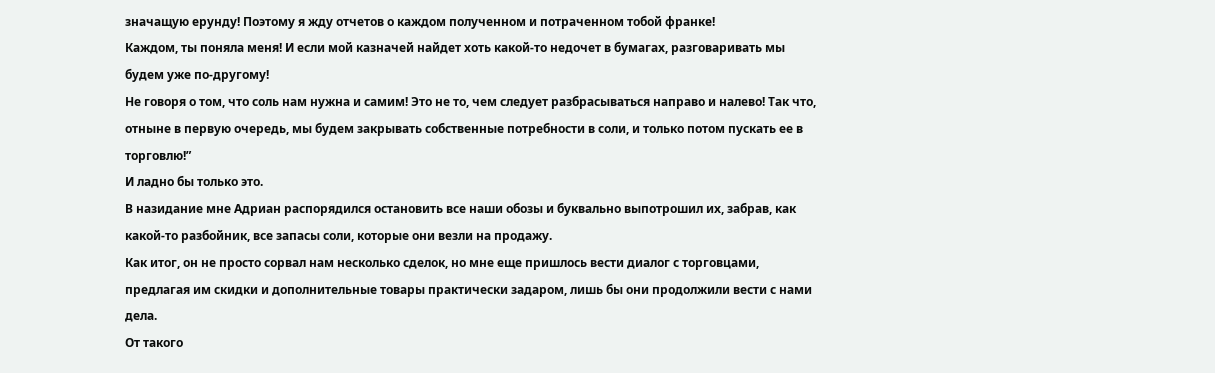значащую ерунду! Поэтому я жду отчетов о каждом полученном и потраченном тобой франке!
Каждом, ты поняла меня! И если мой казначей найдет хоть какой-то недочет в бумагах, разговаривать мы будем уже по-другому!
Не говоря о том, что соль нам нужна и самим! Это не то, чем следует разбрасываться направо и налево! Так что, отныне в первую очередь, мы будем закрывать собственные потребности в соли, и только потом пускать ее в торговлю!”
И ладно бы только это.
В назидание мне Адриан распорядился остановить все наши обозы и буквально выпотрошил их, забрав, как какой-то разбойник, все запасы соли, которые они везли на продажу.
Как итог, он не просто сорвал нам несколько сделок, но мне еще пришлось вести диалог с торговцами, предлагая им скидки и дополнительные товары практически задаром, лишь бы они продолжили вести с нами дела.
От такого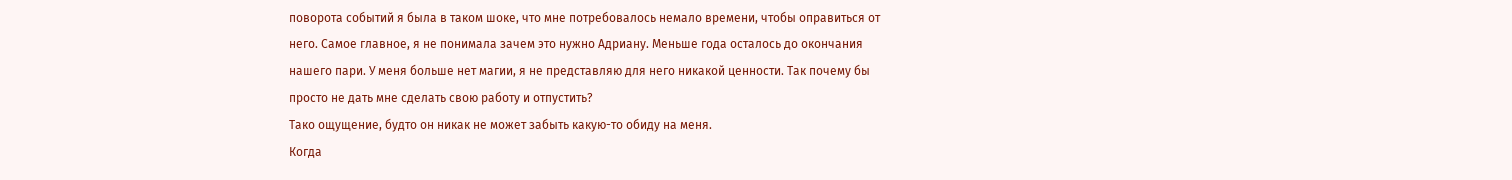поворота событий я была в таком шоке, что мне потребовалось немало времени, чтобы оправиться от него. Самое главное, я не понимала зачем это нужно Адриану. Меньше года осталось до окончания нашего пари. У меня больше нет магии, я не представляю для него никакой ценности. Так почему бы просто не дать мне сделать свою работу и отпустить?
Тако ощущение, будто он никак не может забыть какую-то обиду на меня.
Когда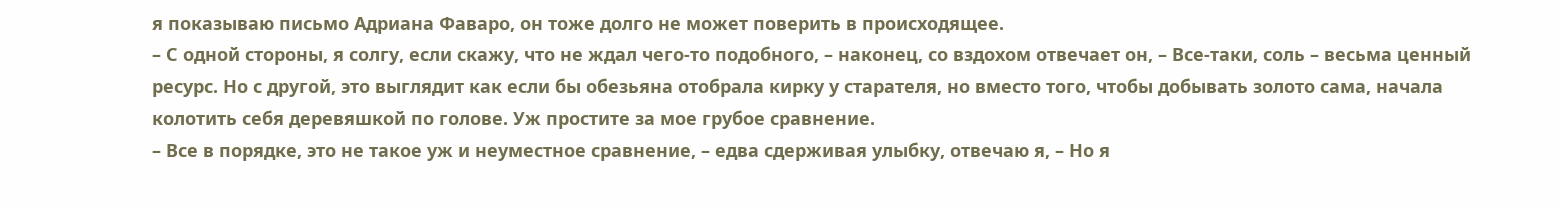я показываю письмо Адриана Фаваро, он тоже долго не может поверить в происходящее.
– С одной стороны, я солгу, если скажу, что не ждал чего-то подобного, – наконец, со вздохом отвечает он, – Все-таки, соль – весьма ценный ресурс. Но с другой, это выглядит как если бы обезьяна отобрала кирку у старателя, но вместо того, чтобы добывать золото сама, начала колотить себя деревяшкой по голове. Уж простите за мое грубое сравнение.
– Все в порядке, это не такое уж и неуместное сравнение, – едва сдерживая улыбку, отвечаю я, – Но я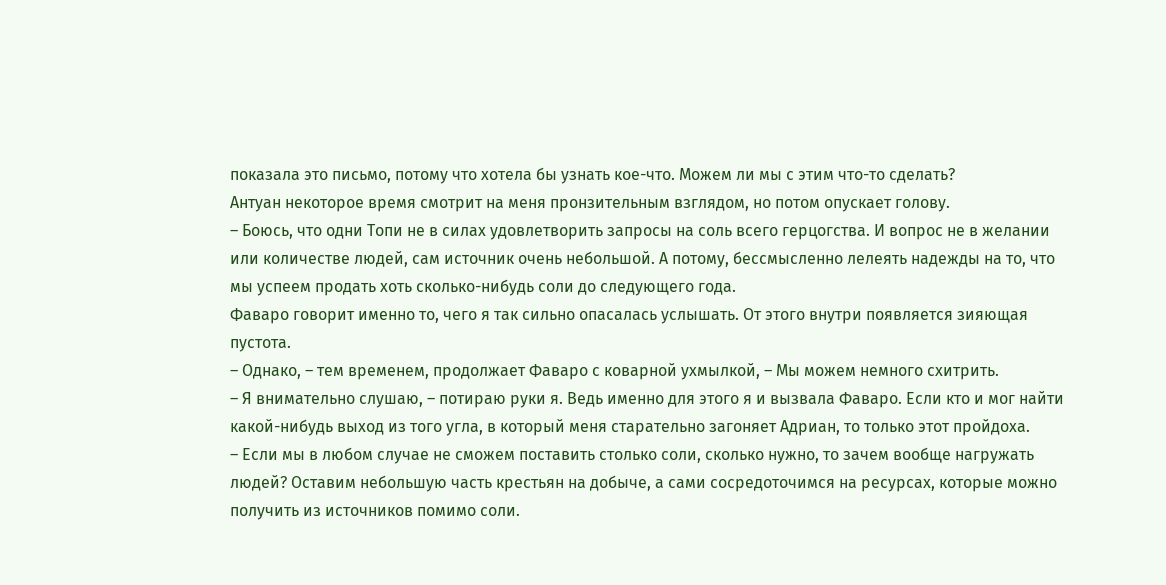показала это письмо, потому что хотела бы узнать кое-что. Можем ли мы с этим что-то сделать?
Антуан некоторое время смотрит на меня пронзительным взглядом, но потом опускает голову.
– Боюсь, что одни Топи не в силах удовлетворить запросы на соль всего герцогства. И вопрос не в желании или количестве людей, сам источник очень небольшой. А потому, бессмысленно лелеять надежды на то, что мы успеем продать хоть сколько-нибудь соли до следующего года.
Фаваро говорит именно то, чего я так сильно опасалась услышать. От этого внутри появляется зияющая пустота.
– Однако, – тем временем, продолжает Фаваро с коварной ухмылкой, – Мы можем немного схитрить.
– Я внимательно слушаю, – потираю руки я. Ведь именно для этого я и вызвала Фаваро. Если кто и мог найти какой-нибудь выход из того угла, в который меня старательно загоняет Адриан, то только этот пройдоха.
– Если мы в любом случае не сможем поставить столько соли, сколько нужно, то зачем вообще нагружать людей? Оставим небольшую часть крестьян на добыче, а сами сосредоточимся на ресурсах, которые можно получить из источников помимо соли.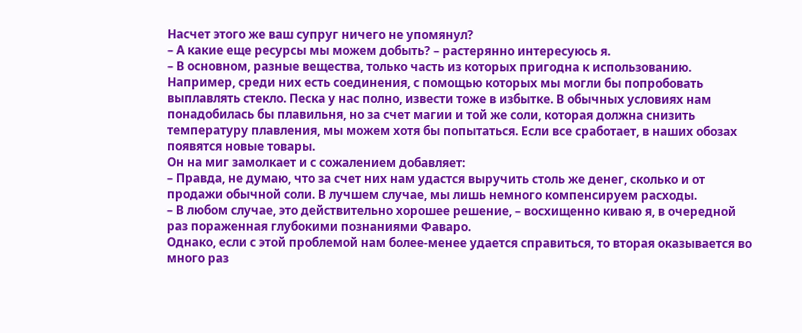Насчет этого же ваш супруг ничего не упомянул?
– А какие еще ресурсы мы можем добыть? – растерянно интересуюсь я.
– В основном, разные вещества, только часть из которых пригодна к использованию. Например, среди них есть соединения, с помощью которых мы могли бы попробовать выплавлять стекло. Песка у нас полно, извести тоже в избытке. В обычных условиях нам понадобилась бы плавильня, но за счет магии и той же соли, которая должна снизить температуру плавления, мы можем хотя бы попытаться. Если все сработает, в наших обозах появятся новые товары.
Он на миг замолкает и с сожалением добавляет:
– Правда, не думаю, что за счет них нам удастся выручить столь же денег, сколько и от продажи обычной соли. В лучшем случае, мы лишь немного компенсируем расходы.
– В любом случае, это действительно хорошее решение, – восхищенно киваю я, в очередной раз пораженная глубокими познаниями Фаваро.
Однако, если с этой проблемой нам более-менее удается справиться, то вторая оказывается во много раз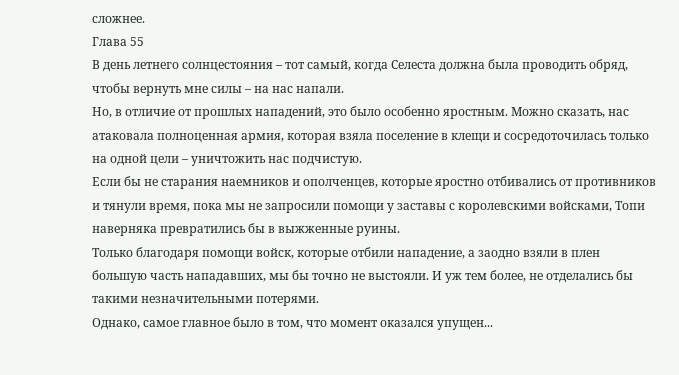сложнее.
Глава 55
В день летнего солнцестояния – тот самый, когда Селеста должна была проводить обряд, чтобы вернуть мне силы – на нас напали.
Но, в отличие от прошлых нападений, это было особенно яростным. Можно сказать, нас атаковала полноценная армия, которая взяла поселение в клещи и сосредоточилась только на одной цели – уничтожить нас подчистую.
Если бы не старания наемников и ополченцев, которые яростно отбивались от противников и тянули время, пока мы не запросили помощи у заставы с королевскими войсками, Топи наверняка превратились бы в выжженные руины.
Только благодаря помощи войск, которые отбили нападение, а заодно взяли в плен большую часть нападавших, мы бы точно не выстояли. И уж тем более, не отделались бы такими незначительными потерями.
Однако, самое главное было в том, что момент оказался упущен...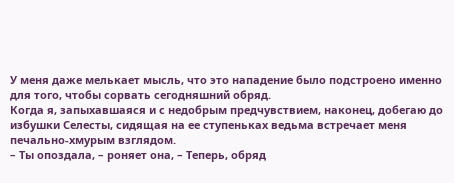У меня даже мелькает мысль, что это нападение было подстроено именно для того, чтобы сорвать сегодняшний обряд.
Когда я, запыхавшаяся и с недобрым предчувствием, наконец, добегаю до избушки Селесты, сидящая на ее ступеньках ведьма встречает меня печально-хмурым взглядом.
– Ты опоздала, – роняет она, – Теперь, обряд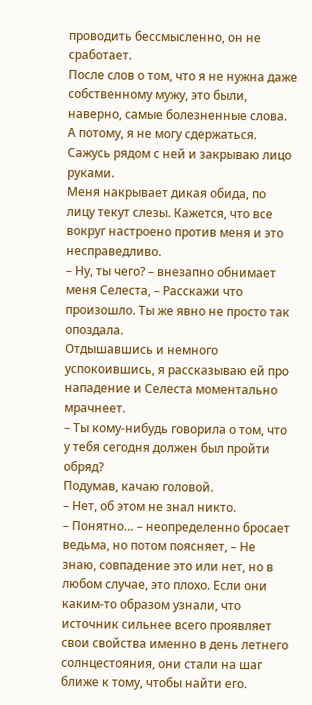проводить бессмысленно, он не сработает.
После слов о том, что я не нужна даже собственному мужу, это были, наверно, самые болезненные слова. А потому, я не могу сдержаться. Сажусь рядом с ней и закрываю лицо руками.
Меня накрывает дикая обида, по лицу текут слезы. Кажется, что все вокруг настроено против меня и это несправедливо.
– Ну, ты чего? – внезапно обнимает меня Селеста, – Расскажи что произошло. Ты же явно не просто так опоздала.
Отдышавшись и немного успокоившись, я рассказываю ей про нападение и Селеста моментально мрачнеет.
– Ты кому-нибудь говорила о том, что у тебя сегодня должен был пройти обряд?
Подумав, качаю головой.
– Нет, об этом не знал никто.
– Понятно… – неопределенно бросает ведьма, но потом поясняет, – Не знаю, совпадение это или нет, но в любом случае, это плохо. Если они каким-то образом узнали, что источник сильнее всего проявляет свои свойства именно в день летнего солнцестояния, они стали на шаг ближе к тому, чтобы найти его.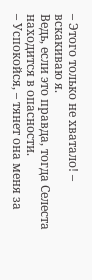– Этого только не хватало! – вскакиваю я.
Ведь, если это правда, тогда Селеста находится в опасности.
– Успокойся, – тянет она меня за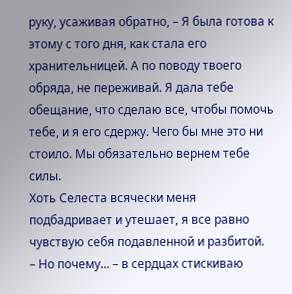руку, усаживая обратно, – Я была готова к этому с того дня, как стала его хранительницей. А по поводу твоего обряда, не переживай. Я дала тебе обещание, что сделаю все, чтобы помочь тебе, и я его сдержу. Чего бы мне это ни стоило. Мы обязательно вернем тебе силы.
Хоть Селеста всячески меня подбадривает и утешает, я все равно чувствую себя подавленной и разбитой.
– Но почему... – в сердцах стискиваю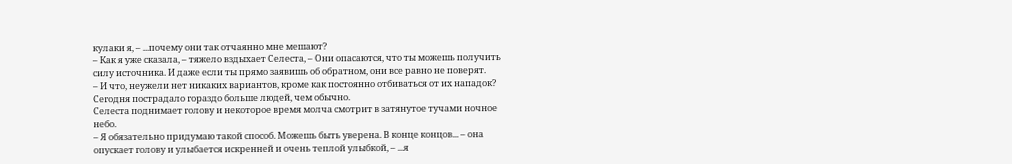кулаки я, – ...почему они так отчаянно мне мешают?
– Как я уже сказала, – тяжело вздыхает Селеста, – Они опасаются, что ты можешь получить силу источника. И даже если ты прямо заявишь об обратном, они все равно не поверят.
– И что, неужели нет никаких вариантов, кроме как постоянно отбиваться от их нападок? Сегодня пострадало гораздо больше людей, чем обычно.
Селеста поднимает голову и некоторое время молча смотрит в затянутое тучами ночное небо.
– Я обязательно придумаю такой способ. Можешь быть уверена. В конце концов... – она опускает голову и улыбается искренней и очень теплой улыбкой, – ...я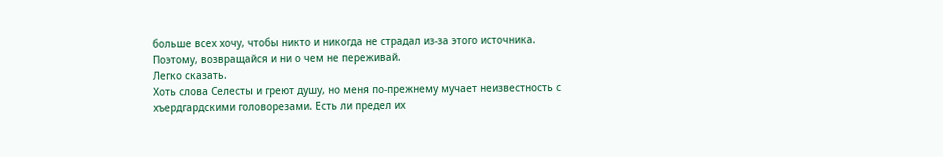больше всех хочу, чтобы никто и никогда не страдал из-за этого источника. Поэтому, возвращайся и ни о чем не переживай.
Легко сказать.
Хоть слова Селесты и греют душу, но меня по-прежнему мучает неизвестность с хъердгардскими головорезами. Есть ли предел их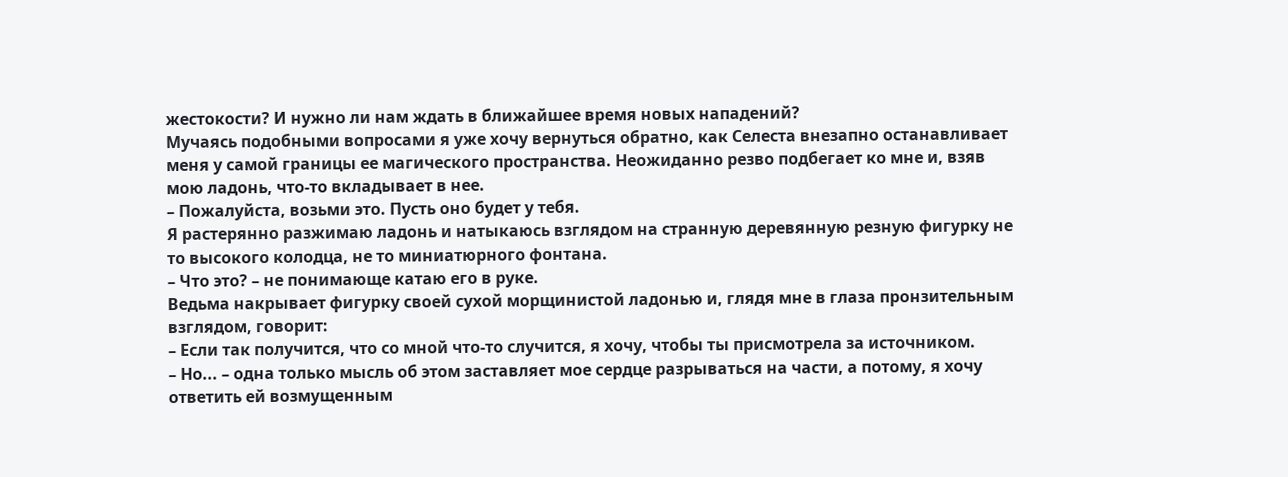жестокости? И нужно ли нам ждать в ближайшее время новых нападений?
Мучаясь подобными вопросами я уже хочу вернуться обратно, как Селеста внезапно останавливает меня у самой границы ее магического пространства. Неожиданно резво подбегает ко мне и, взяв мою ладонь, что-то вкладывает в нее.
– Пожалуйста, возьми это. Пусть оно будет у тебя.
Я растерянно разжимаю ладонь и натыкаюсь взглядом на странную деревянную резную фигурку не то высокого колодца, не то миниатюрного фонтана.
– Что это? – не понимающе катаю его в руке.
Ведьма накрывает фигурку своей сухой морщинистой ладонью и, глядя мне в глаза пронзительным взглядом, говорит:
– Если так получится, что со мной что-то случится, я хочу, чтобы ты присмотрела за источником.
– Но... – одна только мысль об этом заставляет мое сердце разрываться на части, а потому, я хочу ответить ей возмущенным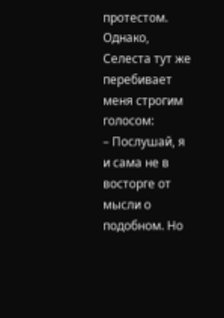протестом.
Однако, Селеста тут же перебивает меня строгим голосом:
– Послушай, я и сама не в восторге от мысли о подобном. Но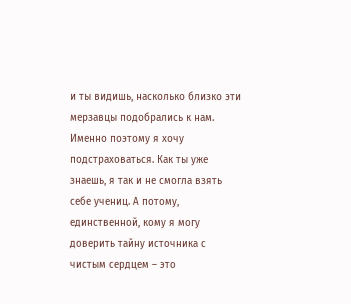и ты видишь, насколько близко эти мерзавцы подобрались к нам. Именно поэтому я хочу подстраховаться. Как ты уже знаешь, я так и не смогла взять себе учениц. А потому, единственной, кому я могу доверить тайну источника с чистым сердцем – это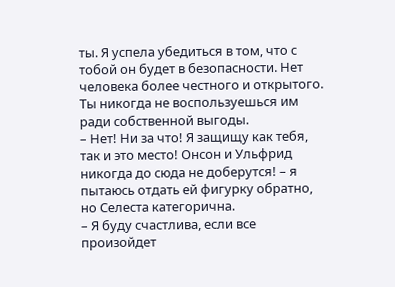ты. Я успела убедиться в том, что с тобой он будет в безопасности. Нет человека более честного и открытого. Ты никогда не воспользуешься им ради собственной выгоды.
– Нет! Ни за что! Я защищу как тебя, так и это место! Онсон и Ульфрид никогда до сюда не доберутся! – я пытаюсь отдать ей фигурку обратно, но Селеста категорична.
– Я буду счастлива, если все произойдет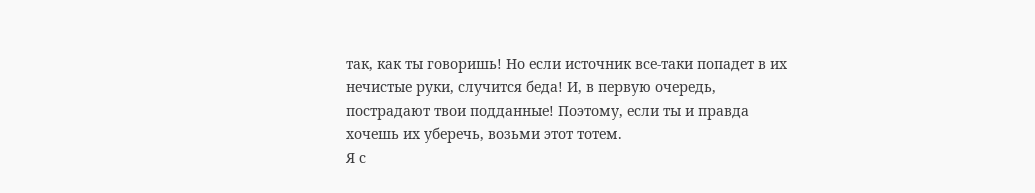так, как ты говоришь! Но если источник все-таки попадет в их нечистые руки, случится беда! И, в первую очередь, пострадают твои подданные! Поэтому, если ты и правда хочешь их уберечь, возьми этот тотем.
Я с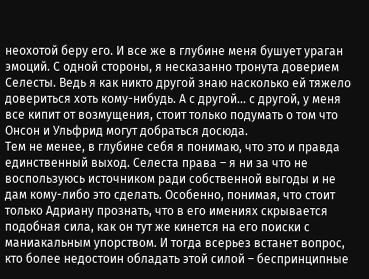неохотой беру его. И все же в глубине меня бушует ураган эмоций. С одной стороны, я несказанно тронута доверием Селесты. Ведь я как никто другой знаю насколько ей тяжело довериться хоть кому-нибудь. А с другой... с другой, у меня все кипит от возмущения, стоит только подумать о том что Онсон и Ульфрид могут добраться досюда.
Тем не менее, в глубине себя я понимаю, что это и правда единственный выход. Селеста права – я ни за что не воспользуюсь источником ради собственной выгоды и не дам кому-либо это сделать. Особенно, понимая, что стоит только Адриану прознать, что в его имениях скрывается подобная сила, как он тут же кинется на его поиски с маниакальным упорством. И тогда всерьез встанет вопрос, кто более недостоин обладать этой силой – беспринципные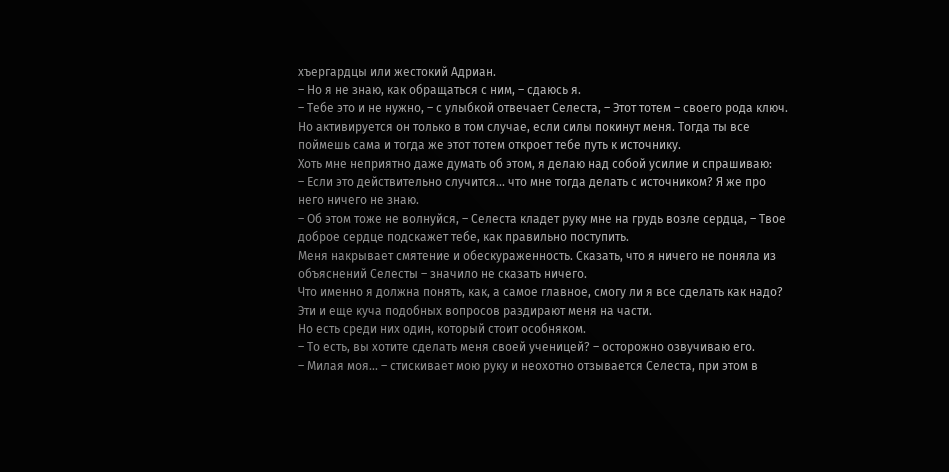хъергардцы или жестокий Адриан.
– Но я не знаю, как обращаться с ним, – сдаюсь я.
– Тебе это и не нужно, – с улыбкой отвечает Селеста, – Этот тотем – своего рода ключ. Но активируется он только в том случае, если силы покинут меня. Тогда ты все поймешь сама и тогда же этот тотем откроет тебе путь к источнику.
Хоть мне неприятно даже думать об этом, я делаю над собой усилие и спрашиваю:
– Если это действительно случится... что мне тогда делать с источником? Я же про него ничего не знаю.
– Об этом тоже не волнуйся, – Селеста кладет руку мне на грудь возле сердца, – Твое доброе сердце подскажет тебе, как правильно поступить.
Меня накрывает смятение и обескураженность. Сказать, что я ничего не поняла из объяснений Селесты – значило не сказать ничего.
Что именно я должна понять, как, а самое главное, смогу ли я все сделать как надо? Эти и еще куча подобных вопросов раздирают меня на части.
Но есть среди них один, который стоит особняком.
– То есть, вы хотите сделать меня своей ученицей? – осторожно озвучиваю его.
– Милая моя... – стискивает мою руку и неохотно отзывается Селеста, при этом в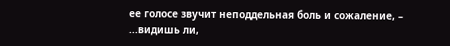ее голосе звучит неподдельная боль и сожаление, – ...видишь ли,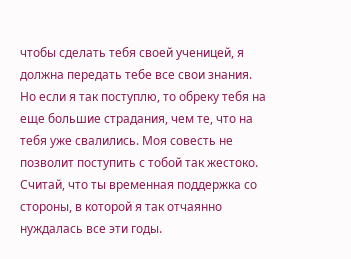чтобы сделать тебя своей ученицей, я должна передать тебе все свои знания. Но если я так поступлю, то обреку тебя на еще большие страдания, чем те, что на тебя уже свалились. Моя совесть не позволит поступить с тобой так жестоко. Считай, что ты временная поддержка со стороны, в которой я так отчаянно нуждалась все эти годы.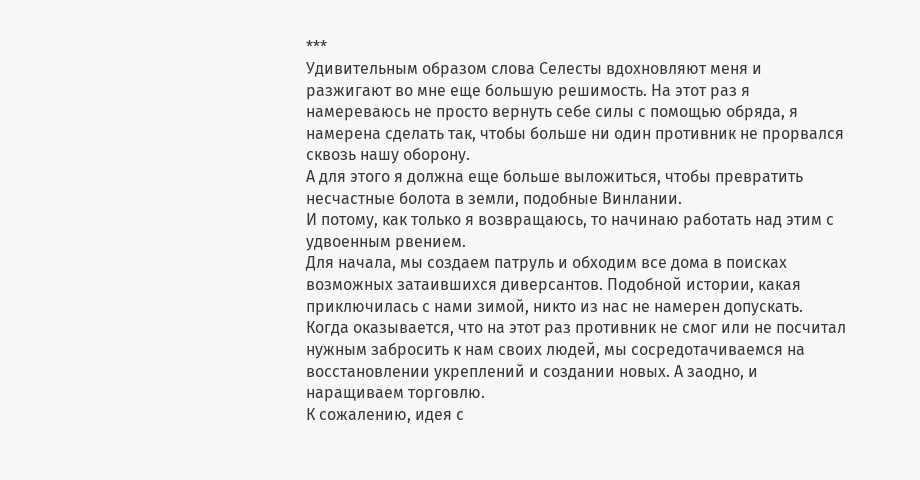***
Удивительным образом слова Селесты вдохновляют меня и разжигают во мне еще большую решимость. На этот раз я намереваюсь не просто вернуть себе силы с помощью обряда, я намерена сделать так, чтобы больше ни один противник не прорвался сквозь нашу оборону.
А для этого я должна еще больше выложиться, чтобы превратить несчастные болота в земли, подобные Винлании.
И потому, как только я возвращаюсь, то начинаю работать над этим с удвоенным рвением.
Для начала, мы создаем патруль и обходим все дома в поисках возможных затаившихся диверсантов. Подобной истории, какая приключилась с нами зимой, никто из нас не намерен допускать.
Когда оказывается, что на этот раз противник не смог или не посчитал нужным забросить к нам своих людей, мы сосредотачиваемся на восстановлении укреплений и создании новых. А заодно, и наращиваем торговлю.
К сожалению, идея с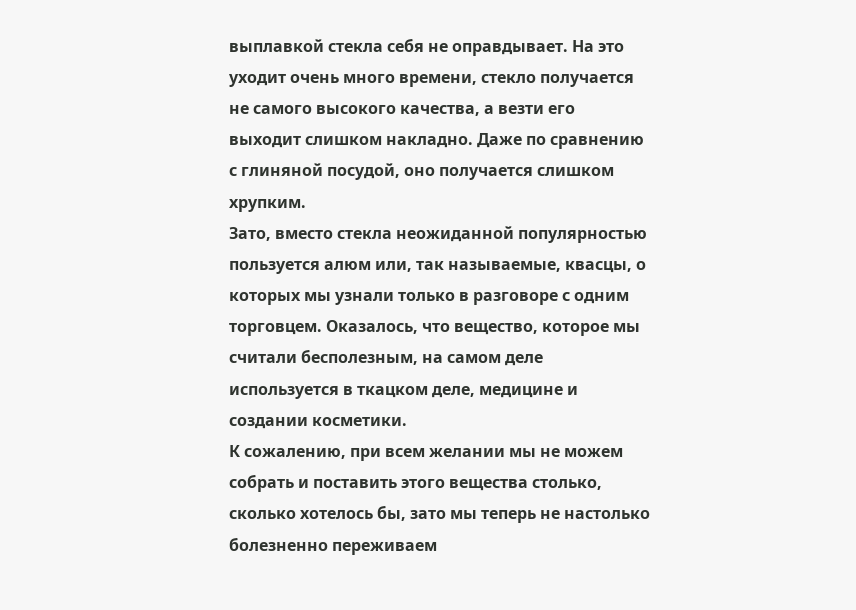выплавкой стекла себя не оправдывает. На это уходит очень много времени, стекло получается не самого высокого качества, а везти его выходит слишком накладно. Даже по сравнению с глиняной посудой, оно получается слишком хрупким.
Зато, вместо стекла неожиданной популярностью пользуется алюм или, так называемые, квасцы, о которых мы узнали только в разговоре с одним торговцем. Оказалось, что вещество, которое мы считали бесполезным, на самом деле используется в ткацком деле, медицине и создании косметики.
К сожалению, при всем желании мы не можем собрать и поставить этого вещества столько, сколько хотелось бы, зато мы теперь не настолько болезненно переживаем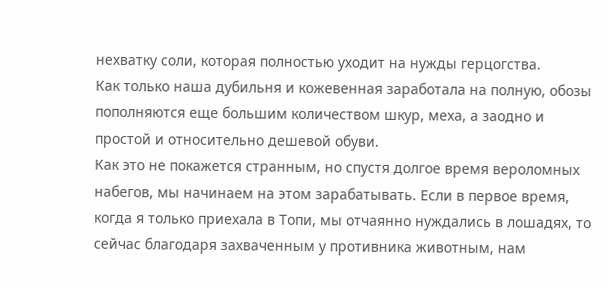нехватку соли, которая полностью уходит на нужды герцогства.
Как только наша дубильня и кожевенная заработала на полную, обозы пополняются еще большим количеством шкур, меха, а заодно и простой и относительно дешевой обуви.
Как это не покажется странным, но спустя долгое время вероломных набегов, мы начинаем на этом зарабатывать. Если в первое время, когда я только приехала в Топи, мы отчаянно нуждались в лошадях, то сейчас благодаря захваченным у противника животным, нам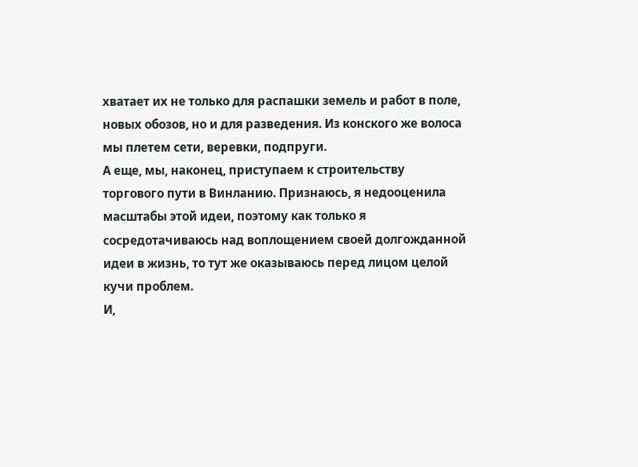хватает их не только для распашки земель и работ в поле, новых обозов, но и для разведения. Из конского же волоса мы плетем сети, веревки, подпруги.
А еще, мы, наконец, приступаем к строительству торгового пути в Винланию. Признаюсь, я недооценила масштабы этой идеи, поэтому как только я сосредотачиваюсь над воплощением своей долгожданной идеи в жизнь, то тут же оказываюсь перед лицом целой кучи проблем.
И,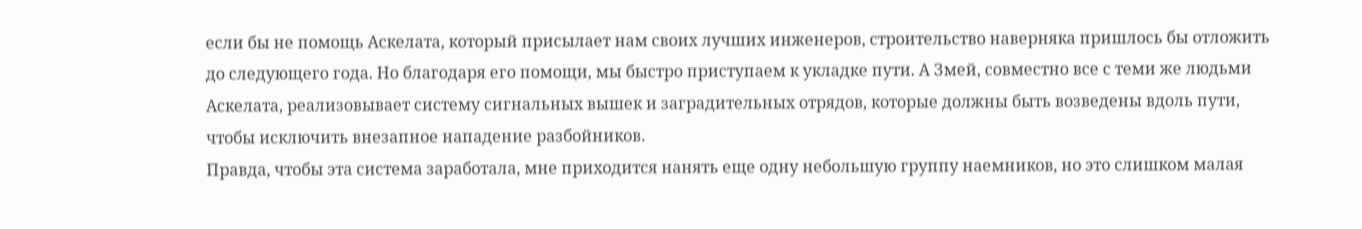если бы не помощь Аскелата, который присылает нам своих лучших инженеров, строительство наверняка пришлось бы отложить до следующего года. Но благодаря его помощи, мы быстро приступаем к укладке пути. А Змей, совместно все с теми же людьми Аскелата, реализовывает систему сигнальных вышек и заградительных отрядов, которые должны быть возведены вдоль пути, чтобы исключить внезапное нападение разбойников.
Правда, чтобы эта система заработала, мне приходится нанять еще одну небольшую группу наемников, но это слишком малая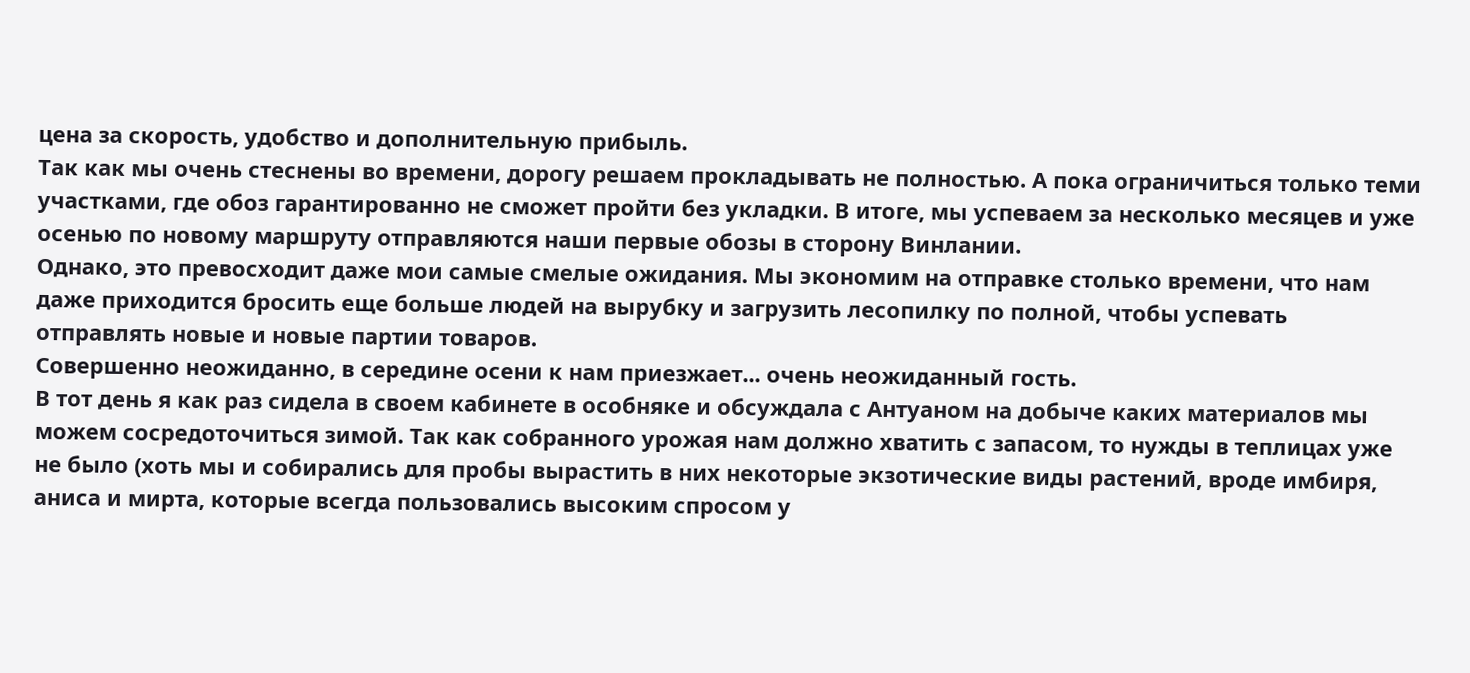цена за скорость, удобство и дополнительную прибыль.
Так как мы очень стеснены во времени, дорогу решаем прокладывать не полностью. А пока ограничиться только теми участками, где обоз гарантированно не сможет пройти без укладки. В итоге, мы успеваем за несколько месяцев и уже осенью по новому маршруту отправляются наши первые обозы в сторону Винлании.
Однако, это превосходит даже мои самые смелые ожидания. Мы экономим на отправке столько времени, что нам даже приходится бросить еще больше людей на вырубку и загрузить лесопилку по полной, чтобы успевать отправлять новые и новые партии товаров.
Совершенно неожиданно, в середине осени к нам приезжает... очень неожиданный гость.
В тот день я как раз сидела в своем кабинете в особняке и обсуждала с Антуаном на добыче каких материалов мы можем сосредоточиться зимой. Так как собранного урожая нам должно хватить с запасом, то нужды в теплицах уже не было (хоть мы и собирались для пробы вырастить в них некоторые экзотические виды растений, вроде имбиря, аниса и мирта, которые всегда пользовались высоким спросом у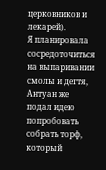церковников и лекарей).
Я планировала сосредоточиться на выпаривании смолы и дегтя, Антуан же подал идею попробовать собрать торф, который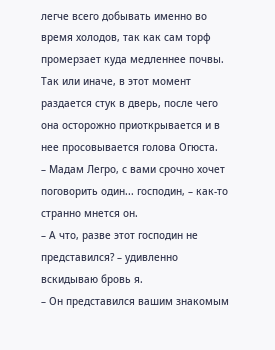легче всего добывать именно во время холодов, так как сам торф промерзает куда медленнее почвы.
Так или иначе, в этот момент раздается стук в дверь, после чего она осторожно приоткрывается и в нее просовывается голова Огюста.
– Мадам Легро, с вами срочно хочет поговорить один... господин, – как-то странно мнется он.
– А что, разве этот господин не представился? – удивленно вскидываю бровь я.
– Он представился вашим знакомым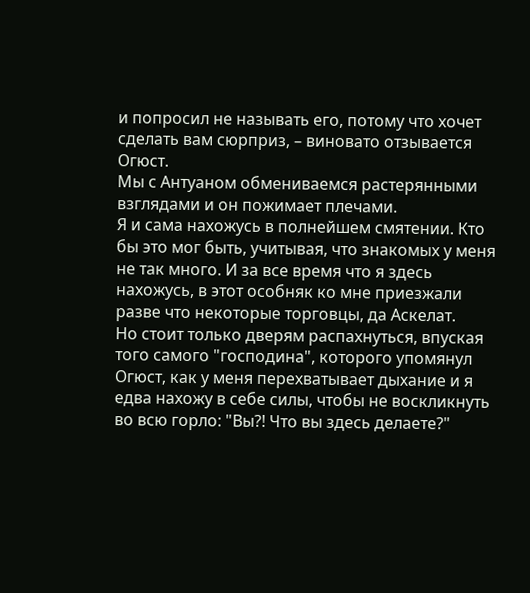и попросил не называть его, потому что хочет сделать вам сюрприз, – виновато отзывается Огюст.
Мы с Антуаном обмениваемся растерянными взглядами и он пожимает плечами.
Я и сама нахожусь в полнейшем смятении. Кто бы это мог быть, учитывая, что знакомых у меня не так много. И за все время что я здесь нахожусь, в этот особняк ко мне приезжали разве что некоторые торговцы, да Аскелат.
Но стоит только дверям распахнуться, впуская того самого "господина", которого упомянул Огюст, как у меня перехватывает дыхание и я едва нахожу в себе силы, чтобы не воскликнуть во всю горло: "Вы?! Что вы здесь делаете?"